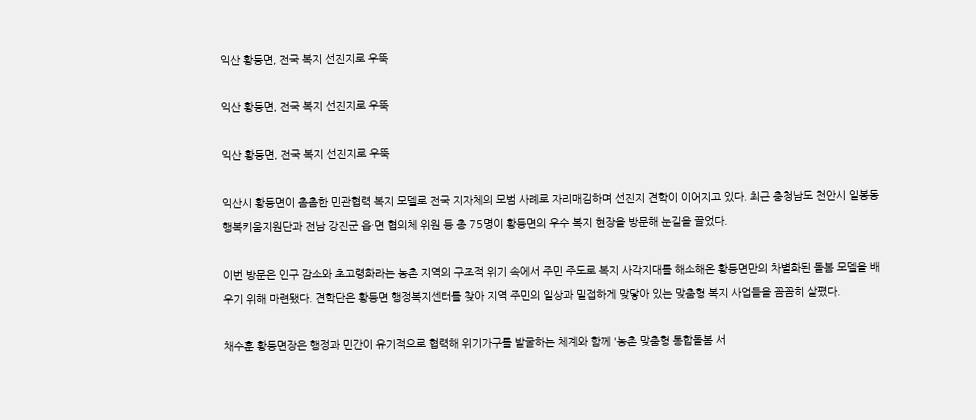익산 황등면, 전국 복지 선진지로 우뚝

익산 황등면, 전국 복지 선진지로 우뚝

익산 황등면, 전국 복지 선진지로 우뚝

익산시 황등면이 촘촘한 민관협력 복지 모델로 전국 지자체의 모범 사례로 자리매김하며 선진지 견학이 이어지고 있다. 최근 충청남도 천안시 일봉동 행복키움지원단과 전남 강진군 읍·면 협의체 위원 등 총 75명이 황등면의 우수 복지 현장을 방문해 눈길을 끌었다.

이번 방문은 인구 감소와 초고령화라는 농촌 지역의 구조적 위기 속에서 주민 주도로 복지 사각지대를 해소해온 황등면만의 차별화된 돌봄 모델을 배우기 위해 마련됐다. 견학단은 황등면 행정복지센터를 찾아 지역 주민의 일상과 밀접하게 맞닿아 있는 맞춤형 복지 사업들을 꼼꼼히 살폈다.

채수훈 황등면장은 행정과 민간이 유기적으로 협력해 위기가구를 발굴하는 체계와 함께 '농촌 맞춤형 통합돌봄 서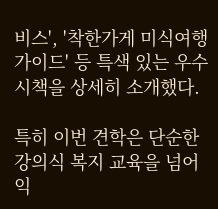비스', '착한가게 미식여행 가이드' 등 특색 있는 우수 시책을 상세히 소개했다.

특히 이번 견학은 단순한 강의식 복지 교육을 넘어 익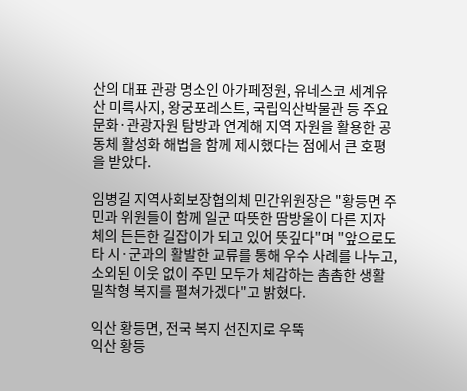산의 대표 관광 명소인 아가페정원, 유네스코 세계유산 미륵사지, 왕궁포레스트, 국립익산박물관 등 주요 문화·관광자원 탐방과 연계해 지역 자원을 활용한 공동체 활성화 해법을 함께 제시했다는 점에서 큰 호평을 받았다.

임병길 지역사회보장협의체 민간위원장은 "황등면 주민과 위원들이 함께 일군 따뜻한 땀방울이 다른 지자체의 든든한 길잡이가 되고 있어 뜻깊다"며 "앞으로도 타 시·군과의 활발한 교류를 통해 우수 사례를 나누고, 소외된 이웃 없이 주민 모두가 체감하는 촘촘한 생활밀착형 복지를 펼쳐가겠다"고 밝혔다.

익산 황등면, 전국 복지 선진지로 우뚝
익산 황등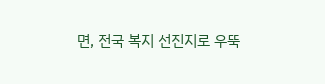면, 전국 복지 선진지로 우뚝